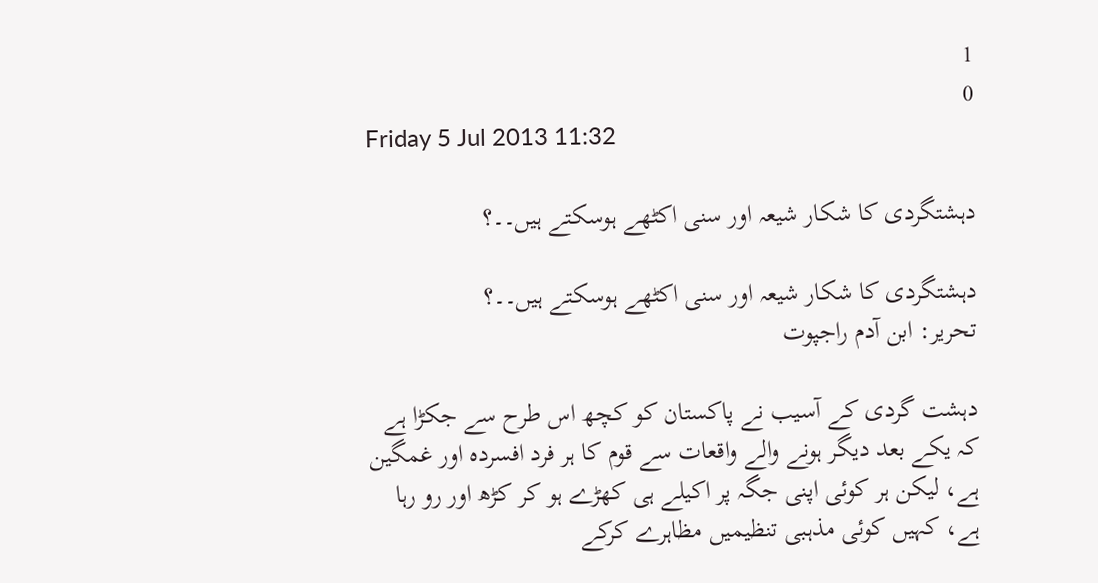1
0
Friday 5 Jul 2013 11:32

دہشتگردی کا شکار شیعہ اور سنی اکٹھے ہوسکتے ہیں۔۔؟

دہشتگردی کا شکار شیعہ اور سنی اکٹھے ہوسکتے ہیں۔۔؟
تحریر: ابن آدم راجپوت

دہشت گردی کے آسیب نے پاکستان کو کچھ اس طرح سے جکڑا ہے کہ یکے بعد دیگر ہونے والے واقعات سے قوم کا ہر فرد افسردہ اور غمگین ہے، لیکن ہر کوئی اپنی جگہ پر اکیلے ہی کھڑے ہو کر کڑھ اور رو رہا ہے، کہیں کوئی مذہبی تنظیمیں مظاہرے کرکے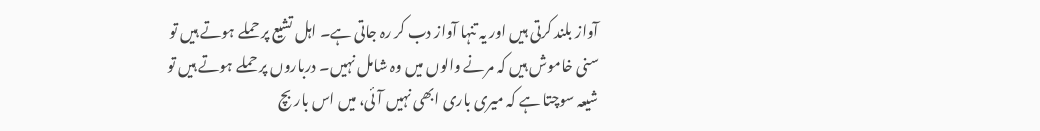آواز بلند کرتی ہیں اور یہ تنہا آواز دب کر رہ جاتی ہے۔ اہل تشیع پر حملے ہوتے ہیں تو سنی خاموش ہیں کہ مرنے والوں میں وہ شامل نہیں۔ درباروں پر حملے ہوتے ہیں تو شیعہ سوچتا ہے کہ میری باری ابھی نہیں آئی، میں اس بار بچ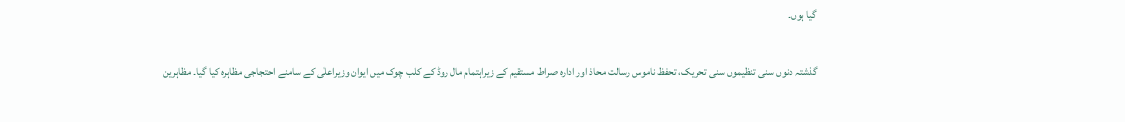گیا ہوں۔

گذشتہ دنوں سنی تنظیموں سنی تحریک، تحفظ ناموس رسالت محاذ اور ادارہ صراط مستقیم کے زیراہتمام مال روڈ کے کلب چوک میں ایوان وزیراعلٰی کے سامنے احتجاجی مظاہرہ کیا گیا۔ مظاہرین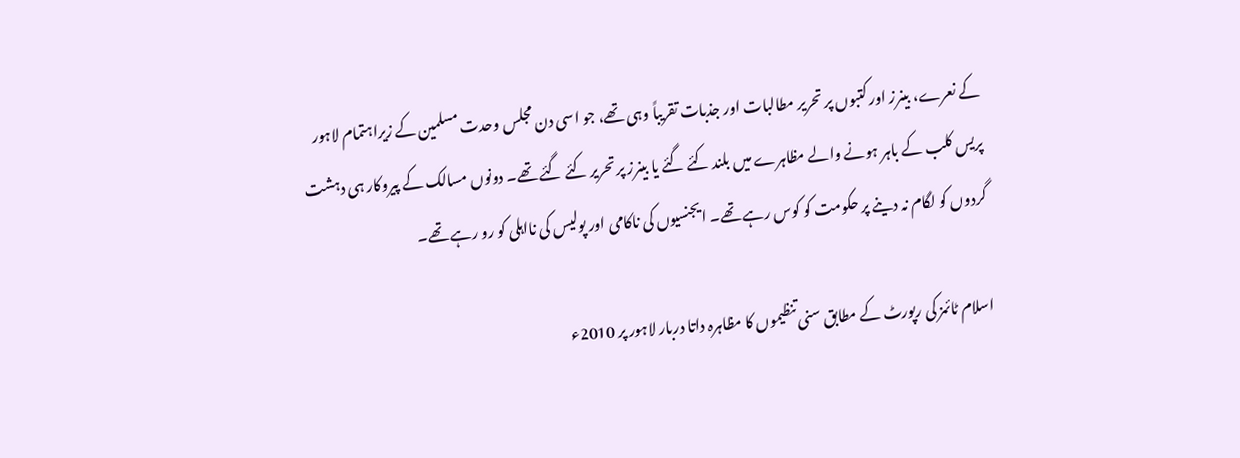کے نعرے، بینرز اور کتبوں پر تحریر مطالبات اور جذبات تقریباً وہی تھے، جو اسی دن مجلس وحدت مسلمین کے زیراہتمام لاہور پریس کلب کے باہر ہونے والے مظاہرے میں بلند کئے گئے یا بینرز پر تحریر کئے گئے تھے۔ دونوں مسالک کے پیروکار ہی دہشت گردوں کو لگام نہ دینے پر حکومت کو کوس رہے تھے۔ ایجنسیوں کی ناکامی اور پولیس کی نااہلی کو رو رہے تھے۔

اسلام ٹائمز کی رپورٹ کے مطابق سنی تنظیموں کا مظاہرہ داتا دربار لاہور پر 2010ء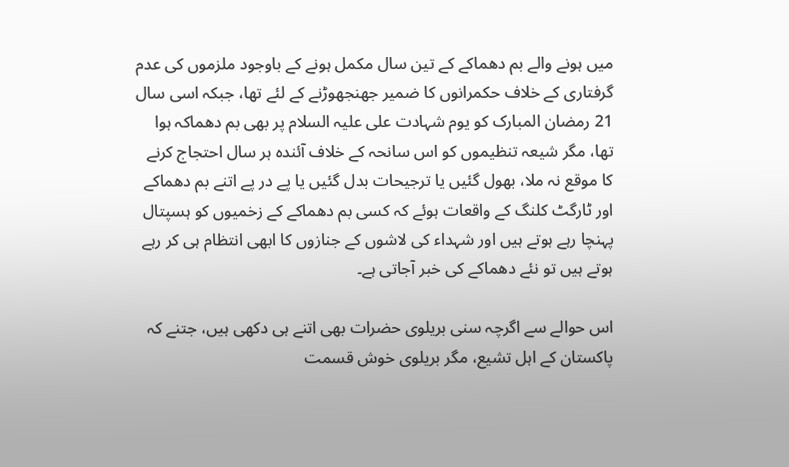میں ہونے والے بم دھماکے کے تین سال مکمل ہونے کے باوجود ملزموں کی عدم گرفتاری کے خلاف حکمرانوں کا ضمیر جھنجھوڑنے کے لئے تھا، جبکہ اسی سال 21 رمضان المبارک کو یوم شہادت علی علیہ السلام پر بھی بم دھماکہ ہوا تھا، مگر شیعہ تنظیموں کو اس سانحہ کے خلاف آئندہ ہر سال احتجاج کرنے کا موقع نہ ملا، بھول گئیں یا ترجیحات بدل گئیں یا پے در پے اتنے بم دھماکے اور ٹارگٹ کلنگ کے واقعات ہوئے کہ کسی بم دھماکے کے زخمیوں کو ہسپتال پہنچا رہے ہوتے ہیں اور شہداء کی لاشوں کے جنازوں کا ابھی انتظام ہی کر رہے ہوتے ہیں تو نئے دھماکے کی خبر آجاتی ہے۔

اس حوالے سے اگرچہ سنی بریلوی حضرات بھی اتنے ہی دکھی ہیں، جتنے کہ پاکستان کے اہل تشیع، مگر بریلوی خوش قسمت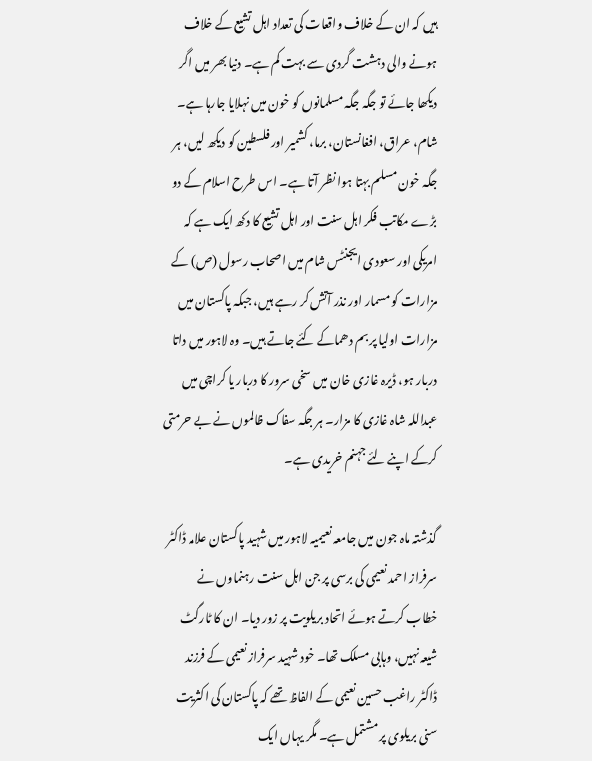ہیں کہ ان کے خلاف واقعات کی تعداد اہل تشیع کے خلاف ہونے والی دہشت گردی سے بہت کم ہے۔ دنیا بھر میں اگر دیکھا جائے تو جگہ جگہ مسلمانوں کو خون میں نہلایا جارہا ہے۔ شام، عراق، افغانستان، برما، کشمیر اور فلسطین کو دیکھ لیں، ہر جگہ خون مسلم بہتا ہوا نظر آتا ہے۔ اس طرح اسلام کے دو بڑے مکاتب فکر اہل سنت اور اہل تشیع کا دکھ ایک ہے کہ امریکی اور سعودی ایجنٹس شام میں اصحاب رسول (ص) کے مزارات کو مسمار اور نذر آتش کر رہے ہیں، جبکہ پاکستان میں مزارات اولیا پر بم دھماکے کئے جاتے ہیں۔ وہ لاہور میں داتا دربار ہو، ڈیرہ غازی خان میں سخی سرور کا دربار یا کراچی میں عبداللہ شاہ غازی کا مزار۔ ہر جگہ سفاک ظالموں نے بے حرمتی کرکے اپنے لئے جہنم خریدی ہے۔

گذشتہ ماہ جون میں جامعہ نعیمیہ لاہور میں شہید پاکستان علامہ ڈاکٹر سرفراز احمد نعیمی کی برسی پر جن اہل سنت رہنماوں نے خطاب کرتے ہوئے اتحاد بریلویت پر زور دیا۔ ان کا ٹارگٹ شیعہ نہیں، وہابی مسلک تھا۔ خود شہید سرفراز نعیمی کے فرزند ڈاکٹر راغب حسین نعیمی کے الفاظ تھے کہ پاکستان کی اکثریت سنی بریلوی پر مشتمل ہے۔ مگر یہاں ایک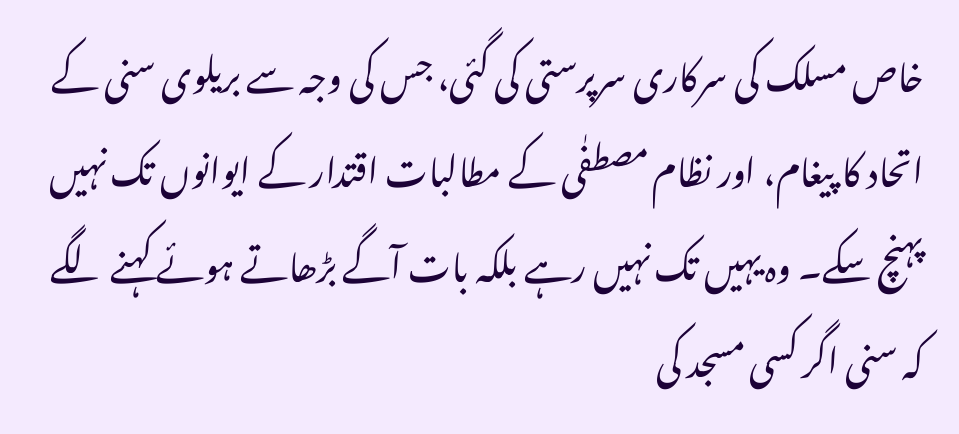خاص مسلک کی سرکاری سرپرستی کی گئی، جس کی وجہ سے بریلوی سنی کے اتحاد کا پیغام، اور نظام مصطفٰی کے مطالبات اقتدار کے ایوانوں تک نہیں پہنچ سکے۔ وہ یہیں تک نہیں رہے بلکہ بات آگے بڑھاتے ہوئے کہنے لگے کہ سنی اگر کسی مسجد کی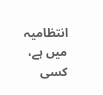انتظامیہ میں ہے، کسی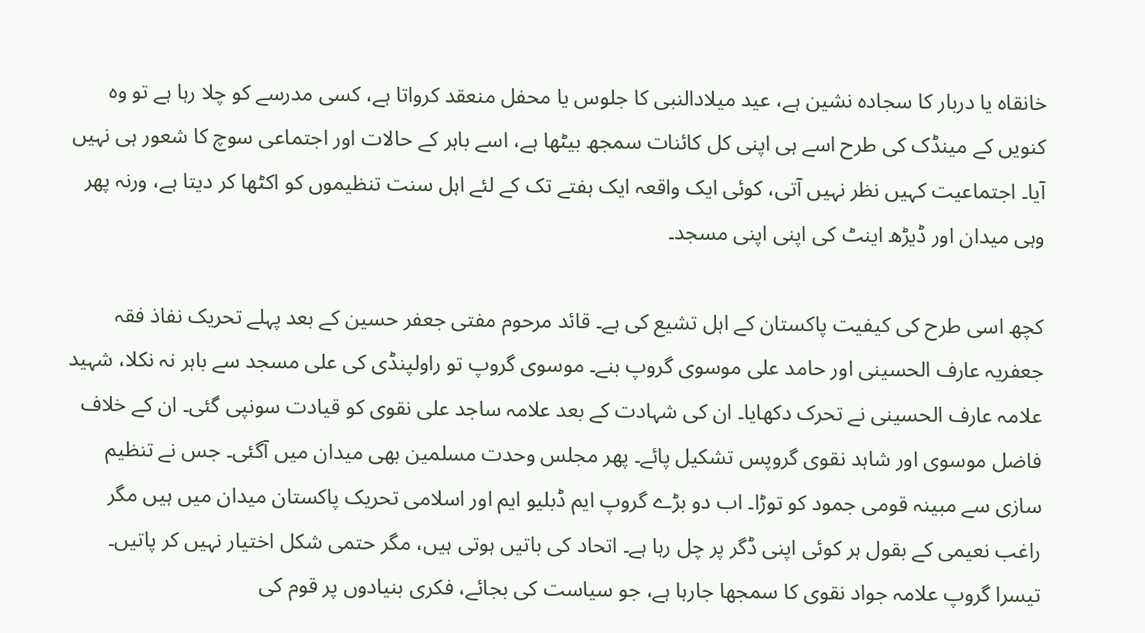خانقاہ یا دربار کا سجادہ نشین ہے، عید میلادالنبی کا جلوس یا محفل منعقد کرواتا ہے، کسی مدرسے کو چلا رہا ہے تو وہ کنویں کے مینڈک کی طرح اسے ہی اپنی کل کائنات سمجھ بیٹھا ہے، اسے باہر کے حالات اور اجتماعی سوچ کا شعور ہی نہیں آیا۔ اجتماعیت کہیں نظر نہیں آتی، کوئی ایک واقعہ ایک ہفتے تک کے لئے اہل سنت تنظیموں کو اکٹھا کر دیتا ہے، ورنہ پھر وہی میدان اور ڈیڑھ اینٹ کی اپنی اپنی مسجد۔

کچھ اسی طرح کی کیفیت پاکستان کے اہل تشیع کی ہے۔ قائد مرحوم مفتی جعفر حسین کے بعد پہلے تحریک نفاذ فقہ جعفریہ عارف الحسینی اور حامد علی موسوی گروپ بنے۔ موسوی گروپ تو راولپنڈی کی علی مسجد سے باہر نہ نکلا، شہید علامہ عارف الحسینی نے تحرک دکھایا۔ ان کی شہادت کے بعد علامہ ساجد علی نقوی کو قیادت سونپی گئی۔ ان کے خلاف فاضل موسوی اور شاہد نقوی گروپس تشکیل پائے۔ پھر مجلس وحدت مسلمین بھی میدان میں آگئی۔ جس نے تنظیم سازی سے مبینہ قومی جمود کو توڑا۔ اب دو بڑے گروپ ایم ڈبلیو ایم اور اسلامی تحریک پاکستان میدان میں ہیں مگر راغب نعیمی کے بقول ہر کوئی اپنی ڈگر پر چل رہا ہے۔ اتحاد کی باتیں ہوتی ہیں، مگر حتمی شکل اختیار نہیں کر پاتیں۔ تیسرا گروپ علامہ جواد نقوی کا سمجھا جارہا ہے، جو سیاست کی بجائے، فکری بنیادوں پر قوم کی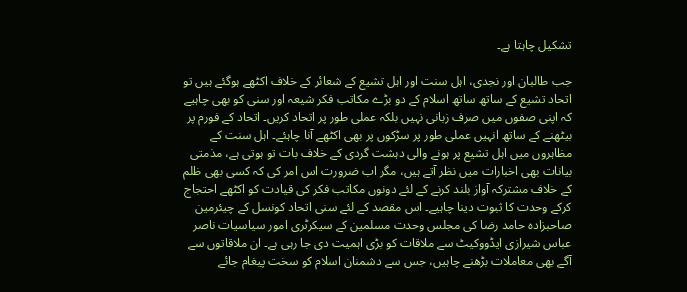تشکیل چاہتا ہے۔

جب طالبان اور نجدی، اہل سنت اور اہل تشیع کے شعائر کے خلاف اکٹھے ہوگئے ہیں تو اتحاد تشیع کے ساتھ ساتھ اسلام کے دو بڑے مکاتب فکر شیعہ اور سنی کو بھی چاہیے کہ اپنی صفوں میں صرف زبانی نہیں بلکہ عملی طور پر اتحاد کریں۔ اتحاد کے فورم پر بیٹھنے کے ساتھ انہیں عملی طور پر سڑکوں پر بھی اکٹھے آنا چاہئے۔ اہل سنت کے مظاہروں میں اہل تشیع پر ہونے والی دہشت گردی کے خلاف بات تو ہوتی ہے، مذمتی بیانات بھی اخبارات میں نظر آتے ہیں، مگر اب ضرورت اس امر کی کہ کسی بھی ظلم کے خلاف مشترکہ آواز بلند کرنے کے لئے دونوں مکاتب فکر کی قیادت کو اکٹھے احتجاج کرکے وحدت کا ثبوت دینا چاہیے۔ اس مقصد کے لئے سنی اتحاد کونسل کے چیئرمین صاحبزادہ حامد رضا کی مجلس وحدت مسلمین کے سیکرٹری امور سیاسیات ناصر عباس شیرازی ایڈووکیٹ سے ملاقات کو بڑی اہمیت دی جا رہی ہے۔ ان ملاقاتوں سے آگے بھی معاملات بڑھنے چاہیں، جس سے دشمنان اسلام کو سخت پیغام جائے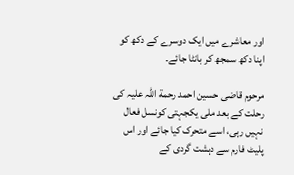اور معاشرے میں ایک دوسرے کے دکھ کو اپنا دکھ سمجھ کر بانٹا جائے۔

مرحوم قاضی حسین احمد رحمة اللہ علیہ کی رحلت کے بعد ملی یکجہتی کونسل فعال نہیں رہی، اسے متحرک کیا جائے اور اس پلیٹ فارم سے دہشت گردی کے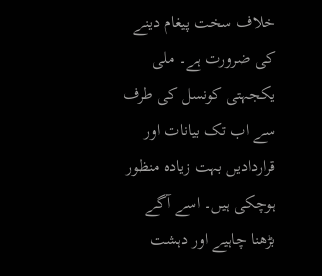خلاف سخت پیغام دینے کی ضرورت ہے۔ ملی یکجہتی کونسل کی طرف سے اب تک بیانات اور قراردادیں بہت زیادہ منظور ہوچکی ہیں۔ اسے آگے بڑھنا چاہیے اور دہشت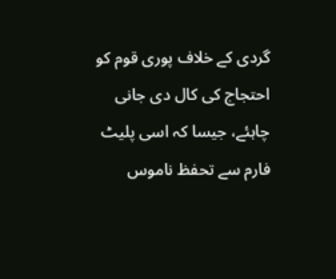گردی کے خلاف پوری قوم کو احتجاج کی کال دی جانی چاہئے، جیسا کہ اسی پلیٹ فارم سے تحفظ ناموس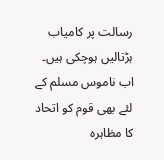رسالت پر کامیاب ہڑتالیں ہوچکی ہیں۔ اب ناموس مسلم کے لئے بھی قوم کو اتحاد کا مظاہرہ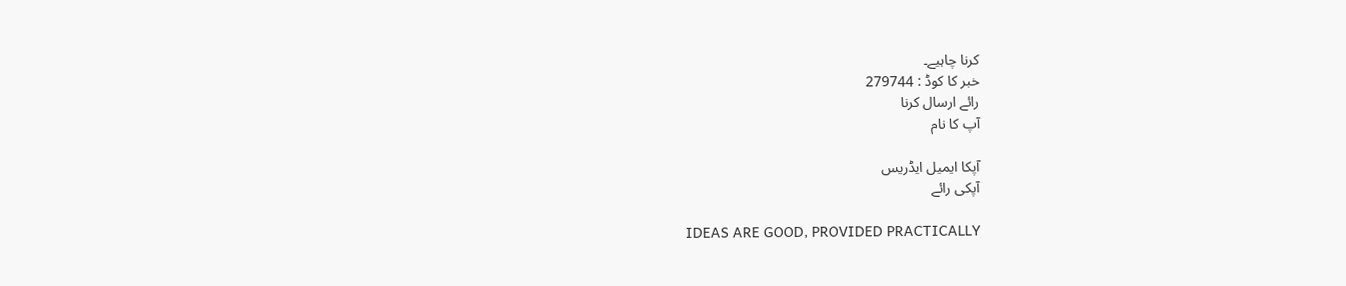کرنا چاہیے۔
خبر کا کوڈ : 279744
رائے ارسال کرنا
آپ کا نام

آپکا ایمیل ایڈریس
آپکی رائے

IDEAS ARE GOOD, PROVIDED PRACTICALLY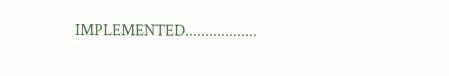IMPLEMENTED..................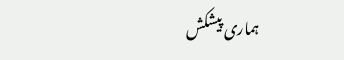ہماری پیشکش